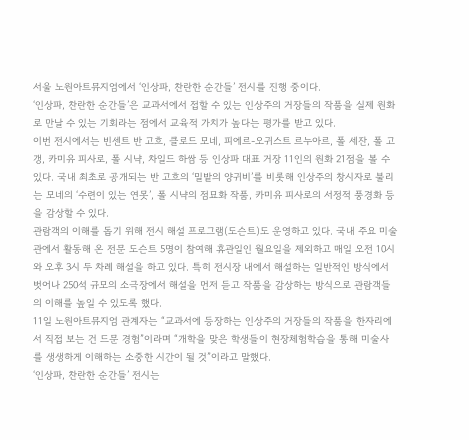서울 노원아트뮤지엄에서 ‘인상파, 찬란한 순간들’ 전시를 진행 중이다.
‘인상파, 찬란한 순간들’은 교과서에서 접할 수 있는 인상주의 거장들의 작품을 실제 원화로 만날 수 있는 기회라는 점에서 교육적 가치가 높다는 평가를 받고 있다.
이번 전시에서는 빈센트 반 고흐, 클로드 모네, 피에르-오귀스트 르누아르, 폴 세잔, 폴 고갱, 카미유 피사로, 폴 시냑, 차일드 하쌈 등 인상파 대표 거장 11인의 원화 21점을 볼 수 있다. 국내 최초로 공개되는 반 고흐의 ‘밀밭의 양귀비’를 비롯해 인상주의 창시자로 불리는 모네의 ‘수련이 있는 연못’, 폴 시냑의 점묘화 작품, 카미유 피사로의 서정적 풍경화 등을 감상할 수 있다.
관람객의 이해를 돕기 위해 전시 해설 프로그램(도슨트)도 운영하고 있다. 국내 주요 미술관에서 활동해 온 전문 도슨트 5명이 참여해 휴관일인 월요일을 제외하고 매일 오전 10시와 오후 3시 두 차례 해설을 하고 있다. 특히 전시장 내에서 해설하는 일반적인 방식에서 벗어나 250석 규모의 소극장에서 해설을 먼저 듣고 작품을 감상하는 방식으로 관람객들의 이해를 높일 수 있도록 했다.
11일 노원아트뮤지엄 관계자는 “교과서에 등장하는 인상주의 거장들의 작품을 한자리에서 직접 보는 건 드문 경험”이라며 “개학을 맞은 학생들이 현장체험학습을 통해 미술사를 생생하게 이해하는 소중한 시간이 될 것”이라고 말했다.
‘인상파, 찬란한 순간들’ 전시는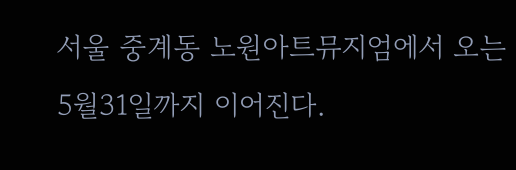서울 중계동 노원아트뮤지엄에서 오는 5월31일까지 이어진다.